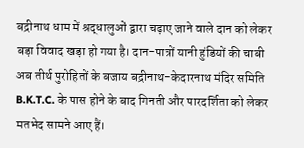बद्रीनाथ धाम में श्रद्धालुओं द्वारा चढ़ाए जाने वाले दान को लेकर बड़ा विवाद खड़ा हो गया है। दान-पात्रों यानी हुंडियों की चाबी अब तीर्थ पुरोहितों के बजाय बद्रीनाथ-केदारनाथ मंदिर समिति B.K.T.C. के पास होने के बाद गिनती और पारदर्शिता को लेकर मतभेद सामने आए हैं।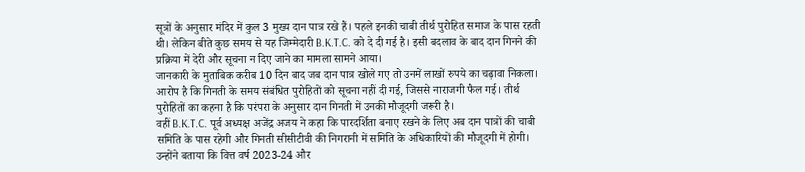सूत्रों के अनुसार मंदिर में कुल 3 मुख्य दान पात्र रखे हैं। पहले इनकी चाबी तीर्थ पुरोहित समाज के पास रहती थी। लेकिन बीते कुछ समय से यह जिम्मेदारी B.K.T.C. को दे दी गई है। इसी बदलाव के बाद दान गिनने की प्रक्रिया में देरी और सूचना न दिए जाने का मामला सामने आया।
जानकारी के मुताबिक करीब 10 दिन बाद जब दान पात्र खोले गए तो उनमें लाखों रुपये का चढ़ावा निकला। आरोप है कि गिनती के समय संबंधित पुरोहितों को सूचना नहीं दी गई, जिससे नाराजगी फैल गई। तीर्थ पुरोहितों का कहना है कि परंपरा के अनुसार दान गिनती में उनकी मौजूदगी जरूरी है।
वहीं B.K.T.C. पूर्व अध्यक्ष अजेंद्र अजय ने कहा कि पारदर्शिता बनाए रखने के लिए अब दान पात्रों की चाबी समिति के पास रहेगी और गिनती सीसीटीवी की निगरानी में समिति के अधिकारियों की मौजूदगी में होगी। उन्होंने बताया कि वित्त वर्ष 2023-24 और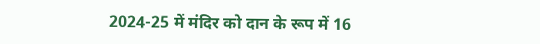2024-25 में मंदिर को दान के रूप में 16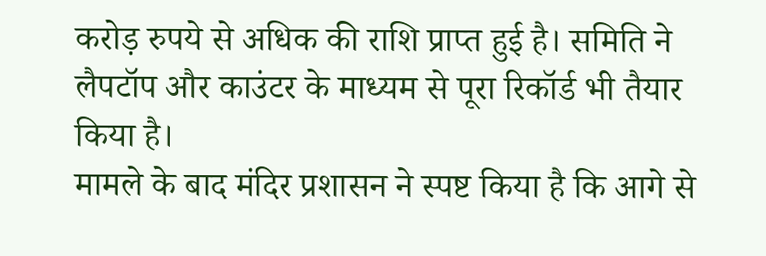करोड़ रुपये से अधिक की राशि प्राप्त हुई है। समिति ने लैपटॉप और काउंटर के माध्यम से पूरा रिकॉर्ड भी तैयार किया है।
मामले के बाद मंदिर प्रशासन ने स्पष्ट किया है कि आगे से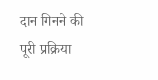दान गिनने की पूरी प्रक्रिया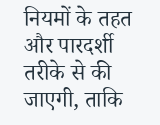नियमों के तहत और पारदर्शी तरीके से की जाएगी, ताकि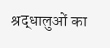श्रद्धालुओं का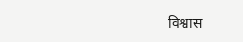विश्वास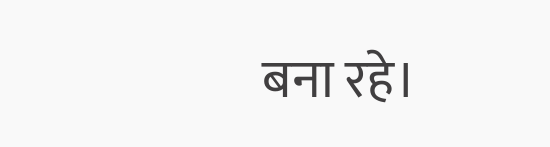बना रहे।